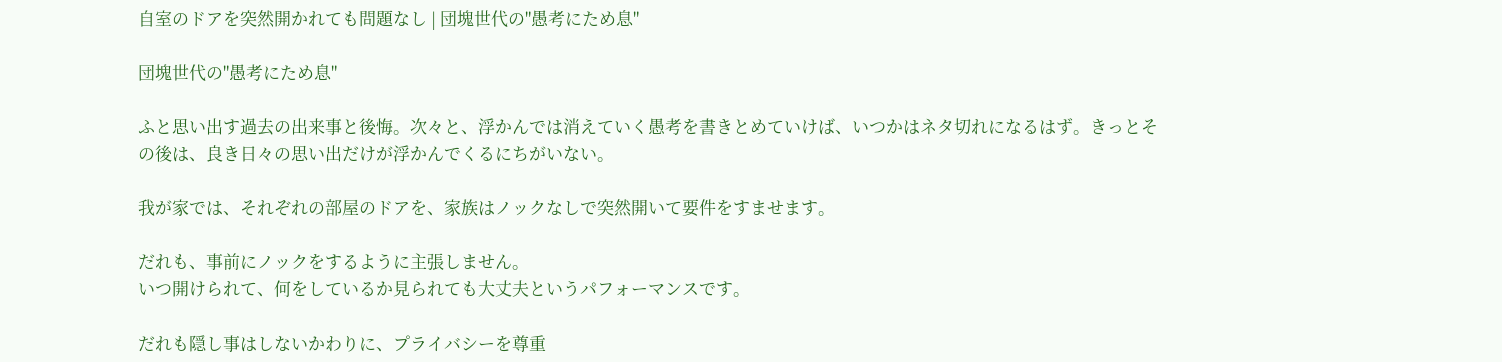自室のドアを突然開かれても問題なし | 団塊世代の"愚考にため息"

団塊世代の"愚考にため息"

ふと思い出す過去の出来事と後悔。次々と、浮かんでは消えていく愚考を書きとめていけば、いつかはネタ切れになるはず。きっとその後は、良き日々の思い出だけが浮かんでくるにちがいない。

我が家では、それぞれの部屋のドアを、家族はノックなしで突然開いて要件をすませます。

だれも、事前にノックをするように主張しません。
いつ開けられて、何をしているか見られても大丈夫というパフォーマンスです。

だれも隠し事はしないかわりに、プライバシーを尊重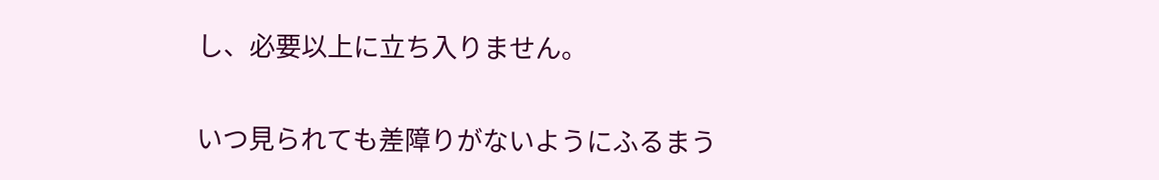し、必要以上に立ち入りません。

いつ見られても差障りがないようにふるまう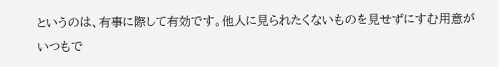というのは、有事に際して有効です。他人に見られたくないものを見せずにすむ用意がいつもで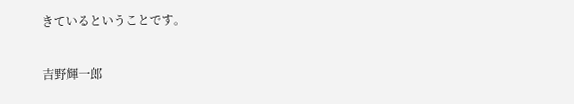きているということです。

吉野輝一郎